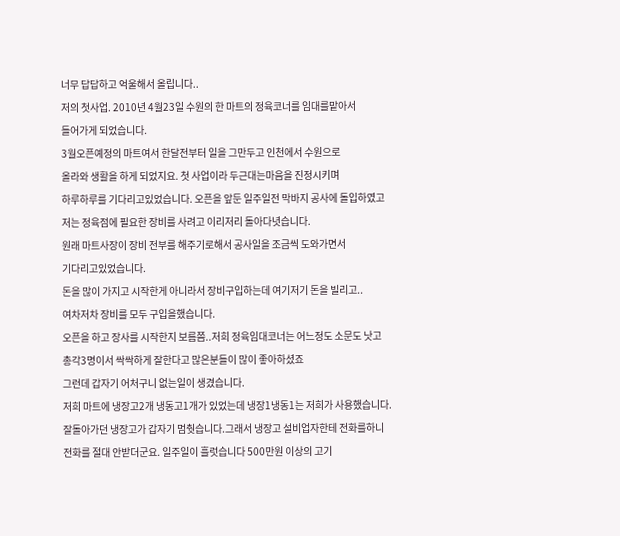너무 답답하고 억울해서 올립니다..
저의 첫사업. 2010년 4월23일 수원의 한 마트의 정육코너를 임대를맡아서
들어가게 되었습니다.
3월오픈예정의 마트여서 한달전부터 일을 그만두고 인천에서 수원으로
올라와 생활을 하게 되었지요. 첫 사업이라 두근대는마음을 진정시키며
하루하루를 기다리고있었습니다. 오픈을 앞둔 일주일전 막바지 공사에 돌입하였고
저는 정육점에 필요한 장비를 사려고 이리저리 돌아다녓습니다.
원래 마트사장이 장비 전부를 해주기로해서 공사일을 조금씩 도와가면서
기다리고있었습니다.
돈을 많이 가지고 시작한게 아니라서 장비구입하는데 여기저기 돈을 빌리고..
여차저차 장비를 모두 구입을했습니다.
오픈을 하고 장사를 시작한지 보름쯤..저희 정육임대코너는 어느정도 소문도 낫고
총각3명이서 싹싹하게 잘한다고 많은분들이 많이 좋아하셨죠
그런데 갑자기 어처구니 없는일이 생겼습니다.
저희 마트에 냉장고2개 냉동고1개가 있었는데 냉장1냉동1는 저희가 사용했습니다.
잘돌아가던 냉장고가 갑자기 멈췃습니다.그래서 냉장고 설비업자한테 전화를하니
전화를 절대 안받더군요. 일주일이 흘럿습니다 500만원 이상의 고기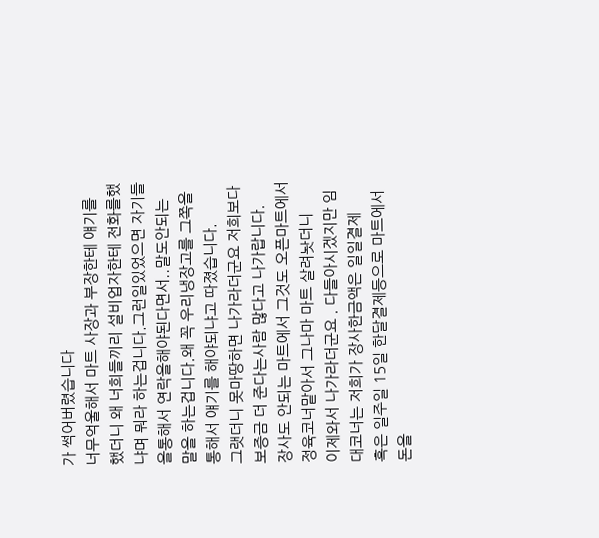가 썩어버렸습니다
너무억울해서 마트 사장과 부장한테 얘기를 했더니 왜 너희들끼리 설비업자한테 전화를했
냐며 뭐라 하는겁니다.그런일있었으면 자기들을통해서 연락을해야된다면서..말도안되는
말을 하는겁니다.왜 꼭 우리냉장고를 그쪽을통해서 얘기를 해야되냐고 따졌습니다.
그랫더니 못마땅하면 나가라더군요 저희보다 보증금 더 준다는사람 많다고 나가랍니다.
장사도 안되는 마트에서 그것도 오픈마트에서 정육코너맡아서 그나마 마트 살려놧더니
이제와서 나가라더군요 . 다들아시겠지만 임대코너는 저희가 장사한금액은 일일결제
혹은 일주일 15일 한달결제등으로 마트에서 돈을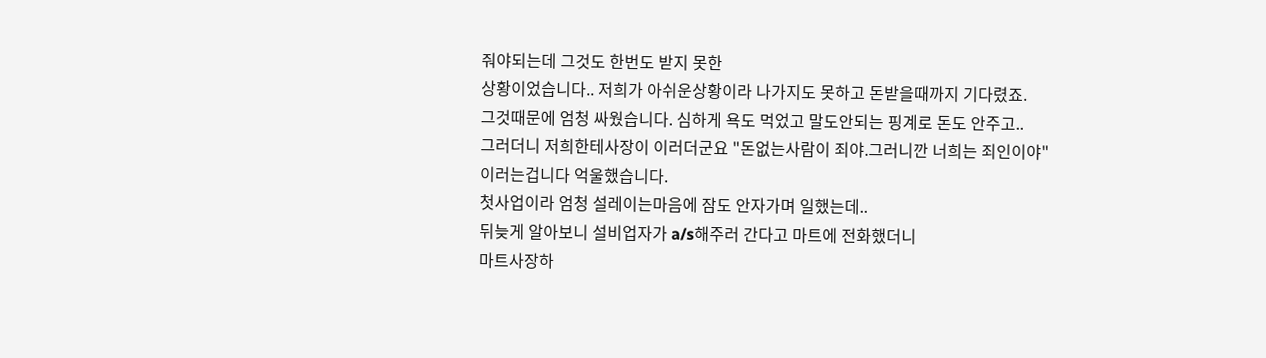줘야되는데 그것도 한번도 받지 못한
상황이었습니다.. 저희가 아쉬운상황이라 나가지도 못하고 돈받을때까지 기다렸죠.
그것때문에 엄청 싸웠습니다. 심하게 욕도 먹었고 말도안되는 핑계로 돈도 안주고..
그러더니 저희한테사장이 이러더군요 "돈없는사람이 죄야.그러니깐 너희는 죄인이야"
이러는겁니다 억울했습니다.
첫사업이라 엄청 설레이는마음에 잠도 안자가며 일했는데..
뒤늦게 알아보니 설비업자가 a/s해주러 간다고 마트에 전화했더니
마트사장하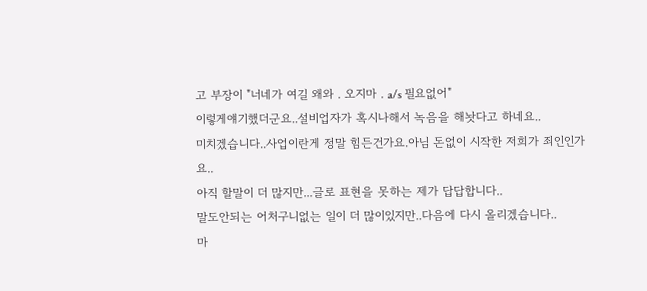고 부장이 "너네가 여길 왜와 . 오지마 . a/s 필요없어"
이렇게얘기했더군요..설비업자가 혹시나해서 녹음을 해놧다고 하네요..
미치겠습니다..사업이란게 정말 힘든건가요.아님 돈없이 시작한 저희가 죄인인가요..
아직 할말이 더 많지만...글로 표현을 못하는 제가 답답합니다..
말도안되는 어처구니없는 일이 더 많이있지만..다음에 다시 올리겠습니다..
마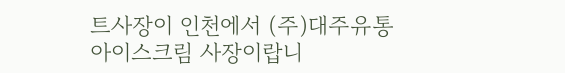트사장이 인천에서 (주)대주유통 아이스크림 사장이랍니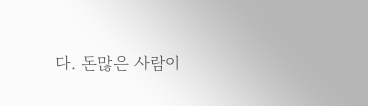다. 돈많은 사람이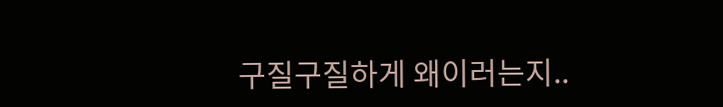구질구질하게 왜이러는지..